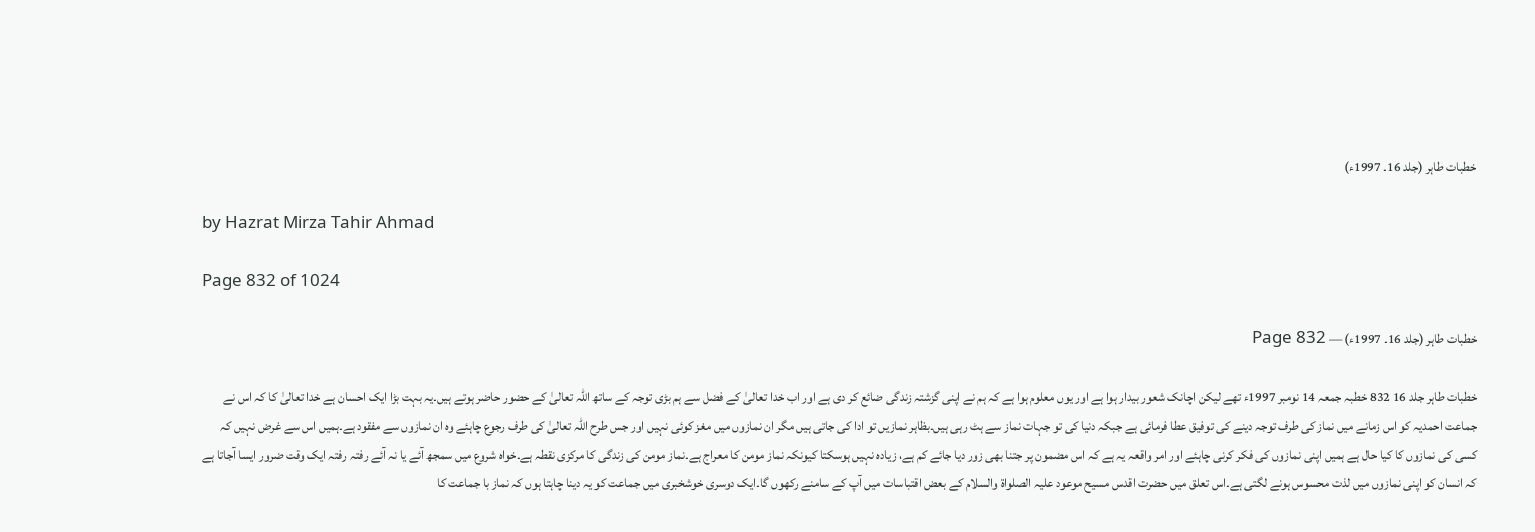خطبات طاہر (جلد 16۔ 1997ء)

by Hazrat Mirza Tahir Ahmad

Page 832 of 1024

خطبات طاہر (جلد 16۔ 1997ء) — Page 832

خطبات طاہر جلد 16 832 خطبہ جمعہ 14 نومبر 1997ء تھے لیکن اچانک شعور بیدار ہوا ہے اور یوں معلوم ہوا ہے کہ ہم نے اپنی گزشتہ زندگی ضائع کر دی ہے اور اب خدا تعالیٰ کے فضل سے ہم بڑی توجہ کے ساتھ اللہ تعالیٰ کے حضور حاضر ہوتے ہیں۔یہ بہت بڑا ایک احسان ہے خدا تعالیٰ کا کہ اس نے جماعت احمدیہ کو اس زمانے میں نماز کی طرف توجہ دینے کی توفیق عطا فرمائی ہے جبکہ دنیا کی تو جہات نماز سے ہٹ رہی ہیں۔بظاہر نمازیں تو ادا کی جاتی ہیں مگر ان نمازوں میں مغز کوئی نہیں اور جس طرح اللہ تعالیٰ کی طرف رجوع چاہئے وہ ان نمازوں سے مفقود ہے۔ہمیں اس سے غرض نہیں کہ کسی کی نمازوں کا کیا حال ہے ہمیں اپنی نمازوں کی فکر کرنی چاہئے اور امر واقعہ یہ ہے کہ اس مضمون پر جتنا بھی زور دیا جائے کم ہے، زیادہ نہیں ہوسکتا کیونکہ نماز مومن کا معراج ہے۔نماز مومن کی زندگی کا مرکزی نقطہ ہے۔خواہ شروع میں سمجھ آئے یا نہ آئے رفتہ رفتہ ایک وقت ضرور ایسا آجاتا ہے کہ انسان کو اپنی نمازوں میں لذت محسوس ہونے لگتی ہے۔اس تعلق میں حضرت اقدس مسیح موعود علیہ الصلواۃ والسلام کے بعض اقتباسات میں آپ کے سامنے رکھوں گا۔ایک دوسری خوشخبری میں جماعت کو یہ دینا چاہتا ہوں کہ نماز با جماعت کا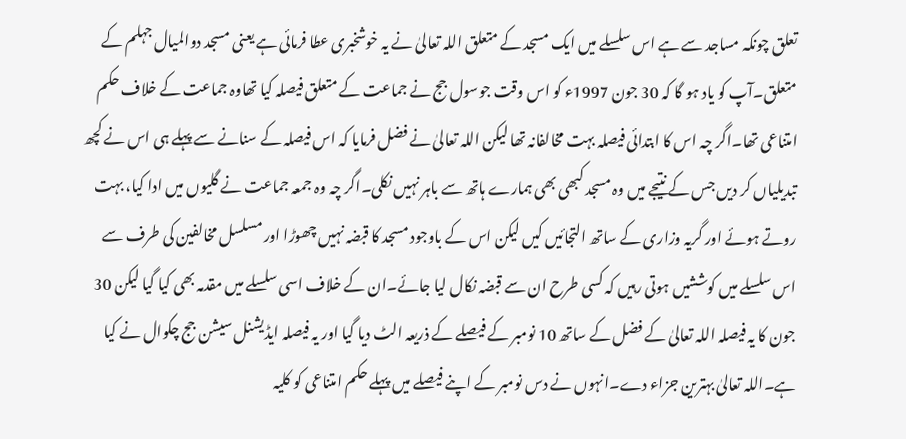تعلق چونکہ مساجد سے ہے اس سلسلے میں ایک مسجد کے متعلق اللہ تعالیٰ نے یہ خوشخبری عطا فرمائی ہے یعنی مسجد دوالمیال جہلم کے متعلق۔آپ کو یاد ہو گا کہ 30 جون 1997ء کو اس وقت جوسول جج نے جماعت کے متعلق فیصلہ کیا تھاوہ جماعت کے خلاف حکم امتناعی تھا۔اگر چہ اس کا ابتدائی فیصلہ بہت مخالفانہ تھا لیکن اللہ تعالیٰ نے فضل فرمایا کہ اس فیصلہ کے سنانے سے پہلے ہی اس نے کچھ تبدیلیاں کر دیں جس کے نتیجے میں وہ مسجد کبھی بھی ہمارے ہاتھ سے باہر نہیں نکلی۔اگر چہ وہ جمعہ جماعت نے گلیوں میں ادا کیا، بہت روتے ہوئے اور گریہ وزاری کے ساتھ التجائیں کیں لیکن اس کے باوجود مسجد کا قبضہ نہیں چھوڑا اور مسلسل مخالفین کی طرف سے اس سلسلے میں کوششیں ہوتی رہیں کہ کسی طرح ان سے قبضہ نکال لیا جائے۔ان کے خلاف اسی سلسلے میں مقدمہ بھی کیا گیا لیکن 30 جون کا یہ فیصلہ اللہ تعالیٰ کے فضل کے ساتھ 10 نومبر کے فیصلے کے ذریعہ الٹ دیا گیا اور یہ فیصلہ ایڈیشنل سیشن جج چکوال نے کیا ہے۔اللہ تعالیٰ بہترین جزاء دے۔انہوں نے دس نومبر کے اپنے فیصلے میں پہلے حکم امتناعی کو کلیہ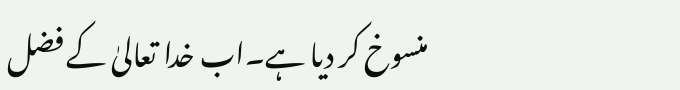منسوخ کر دیا ہے۔اب خدا تعالیٰ کے فضل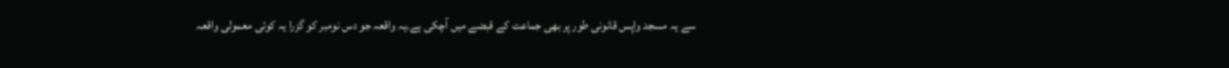سے یہ مسجد واپس قانونی طور پر بھی جماعت کے قبضے میں آچکی ہے۔یہ واقعہ جو دس نومبر کو گزرا یہ کوئی معمولی واقعہ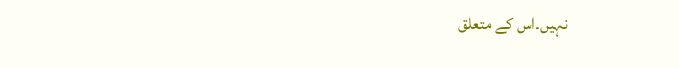نہیں۔اس کے متعلق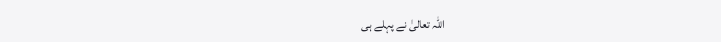اللہ تعالیٰ نے پہلے ہی